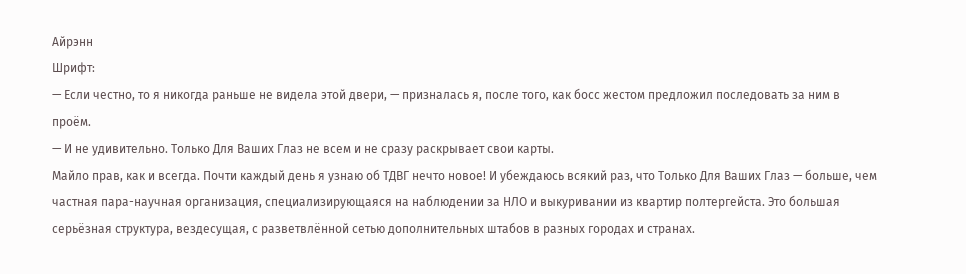Айрэнн
Шрифт:
— Если честно, то я никогда раньше не видела этой двери, — призналась я, после того, как босс жестом предложил последовать за ним в проём.
— И не удивительно. Только Для Ваших Глаз не всем и не сразу раскрывает свои карты.
Майло прав, как и всегда. Почти каждый день я узнаю об ТДВГ нечто новое! И убеждаюсь всякий раз, что Только Для Ваших Глаз — больше, чем частная пара-научная организация, специализирующаяся на наблюдении за НЛО и выкуривании из квартир полтергейста. Это большая серьёзная структура, вездесущая, с разветвлённой сетью дополнительных штабов в разных городах и странах.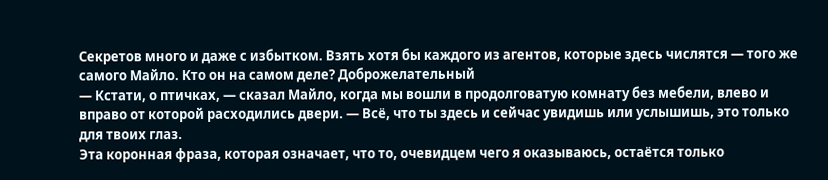Секретов много и даже с избытком. Взять хотя бы каждого из агентов, которые здесь числятся — того же самого Майло. Кто он на самом деле? Доброжелательный
— Кстати, о птичках, — сказал Майло, когда мы вошли в продолговатую комнату без мебели, влево и вправо от которой расходились двери. — Всё, что ты здесь и сейчас увидишь или услышишь, это только для твоих глаз.
Эта коронная фраза, которая означает, что то, очевидцем чего я оказываюсь, остаётся только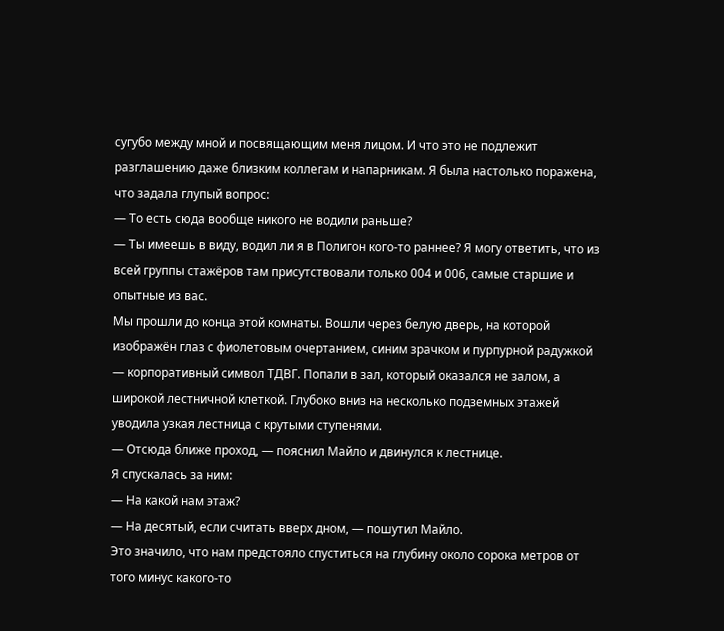сугубо между мной и посвящающим меня лицом. И что это не подлежит разглашению даже близким коллегам и напарникам. Я была настолько поражена, что задала глупый вопрос:
— То есть сюда вообще никого не водили раньше?
— Ты имеешь в виду, водил ли я в Полигон кого-то раннее? Я могу ответить, что из всей группы стажёров там присутствовали только 004 и 006, самые старшие и опытные из вас.
Мы прошли до конца этой комнаты. Вошли через белую дверь, на которой изображён глаз с фиолетовым очертанием, синим зрачком и пурпурной радужкой — корпоративный символ ТДВГ. Попали в зал, который оказался не залом, а широкой лестничной клеткой. Глубоко вниз на несколько подземных этажей уводила узкая лестница с крутыми ступенями.
— Отсюда ближе проход, — пояснил Майло и двинулся к лестнице.
Я спускалась за ним:
— На какой нам этаж?
— На десятый, если считать вверх дном, — пошутил Майло.
Это значило, что нам предстояло спуститься на глубину около сорока метров от того минус какого-то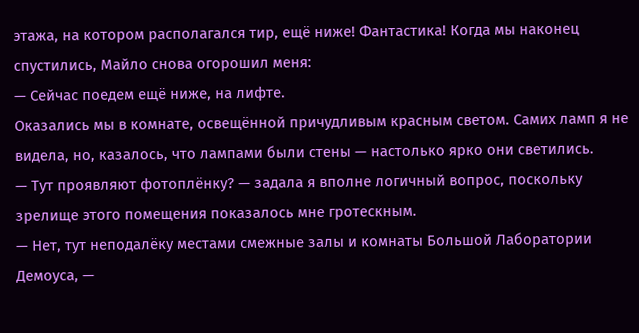этажа, на котором располагался тир, ещё ниже! Фантастика! Когда мы наконец спустились, Майло снова огорошил меня:
— Сейчас поедем ещё ниже, на лифте.
Оказались мы в комнате, освещённой причудливым красным светом. Самих ламп я не видела, но, казалось, что лампами были стены — настолько ярко они светились.
— Тут проявляют фотоплёнку? — задала я вполне логичный вопрос, поскольку зрелище этого помещения показалось мне гротескным.
— Нет, тут неподалёку местами смежные залы и комнаты Большой Лаборатории Демоуса, —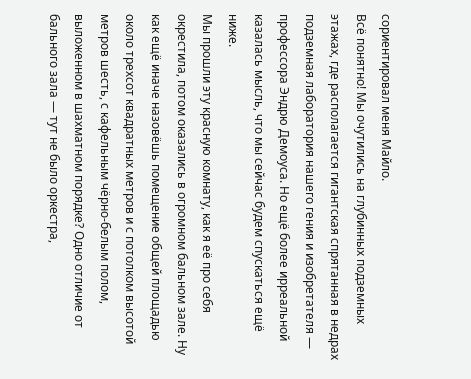сориентировал меня Майло.
Всё понятно! Мы очутились на глубинных подземных этажах, где располагается гигантская спрятанная в недрах подземная лаборатория нашего гения и изобретателя — профессора Эндрю Демоуса. Но ещё более ирреальной казалась мысль, что мы сейчас будем спускаться ещё ниже.
Мы прошли эту красную комнату, как я её про себя окрестила, потом оказались в огромном бальном зале. Ну как ещё иначе назовёшь помещение общей площадью около трехсот квадратных метров и с потолком высотой метров шесть, с кафельным чёрно-белым полом, выложенном в шахматном порядке? Одно отличие от бального зала — тут не было оркестра,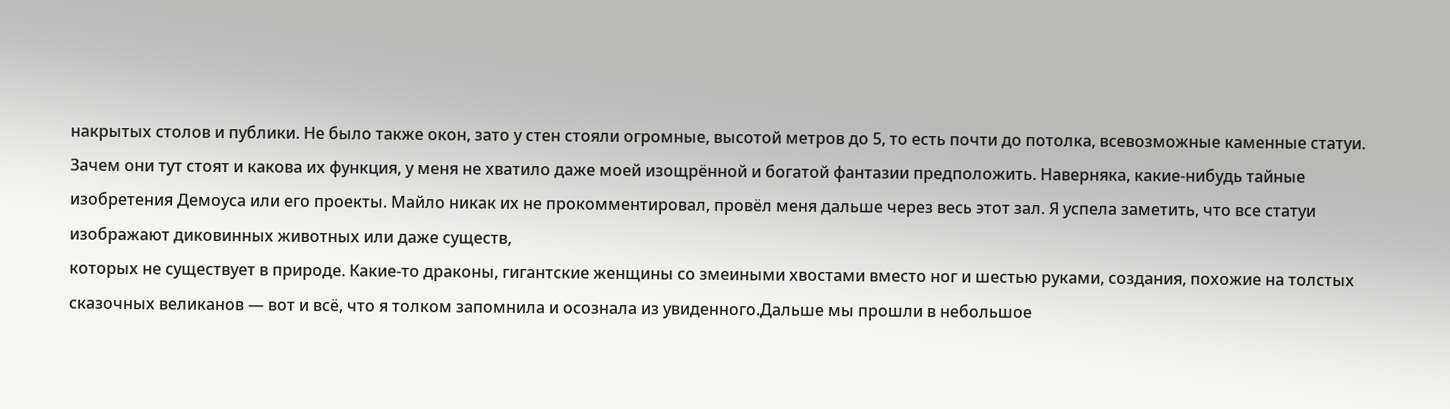накрытых столов и публики. Не было также окон, зато у стен стояли огромные, высотой метров до 5, то есть почти до потолка, всевозможные каменные статуи. Зачем они тут стоят и какова их функция, у меня не хватило даже моей изощрённой и богатой фантазии предположить. Наверняка, какие-нибудь тайные изобретения Демоуса или его проекты. Майло никак их не прокомментировал, провёл меня дальше через весь этот зал. Я успела заметить, что все статуи изображают диковинных животных или даже существ,
которых не существует в природе. Какие-то драконы, гигантские женщины со змеиными хвостами вместо ног и шестью руками, создания, похожие на толстых сказочных великанов — вот и всё, что я толком запомнила и осознала из увиденного.Дальше мы прошли в небольшое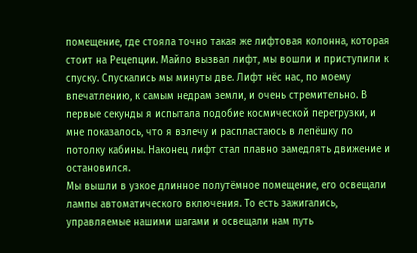помещение, где стояла точно такая же лифтовая колонна, которая стоит на Рецепции. Майло вызвал лифт, мы вошли и приступили к спуску. Спускались мы минуты две. Лифт нёс нас, по моему впечатлению, к самым недрам земли, и очень стремительно. В первые секунды я испытала подобие космической перегрузки, и мне показалось, что я взлечу и распластаюсь в лепёшку по потолку кабины. Наконец лифт стал плавно замедлять движение и остановился.
Мы вышли в узкое длинное полутёмное помещение, его освещали лампы автоматического включения. То есть зажигались, управляемые нашими шагами и освещали нам путь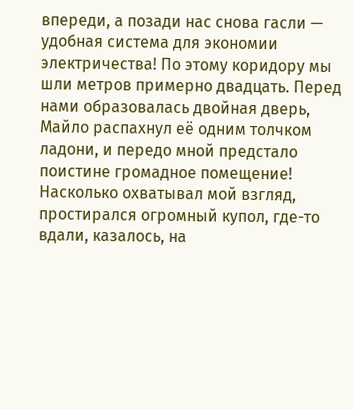впереди, а позади нас снова гасли — удобная система для экономии электричества! По этому коридору мы шли метров примерно двадцать. Перед нами образовалась двойная дверь, Майло распахнул её одним толчком ладони, и передо мной предстало поистине громадное помещение!
Насколько охватывал мой взгляд, простирался огромный купол, где-то вдали, казалось, на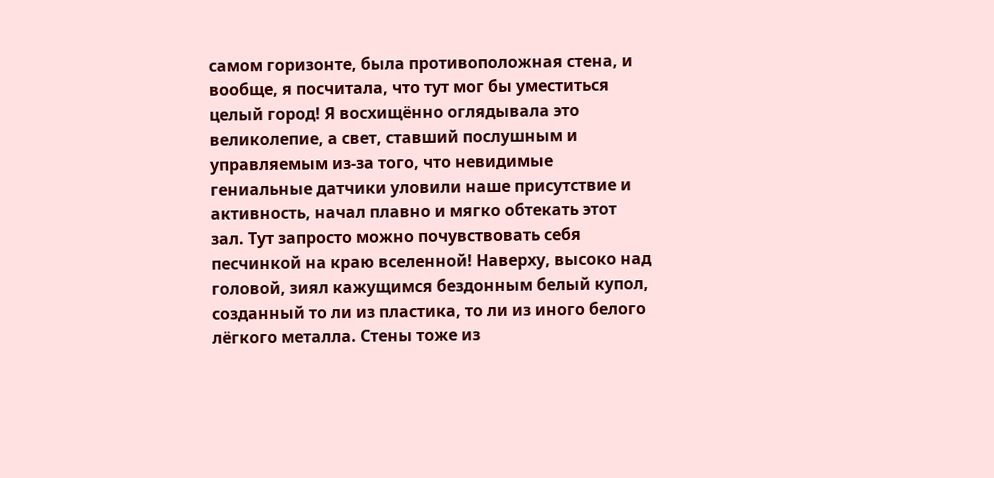самом горизонте, была противоположная стена, и вообще, я посчитала, что тут мог бы уместиться целый город! Я восхищённо оглядывала это великолепие, а свет, ставший послушным и управляемым из-за того, что невидимые гениальные датчики уловили наше присутствие и активность, начал плавно и мягко обтекать этот зал. Тут запросто можно почувствовать себя песчинкой на краю вселенной! Наверху, высоко над головой, зиял кажущимся бездонным белый купол, созданный то ли из пластика, то ли из иного белого лёгкого металла. Стены тоже из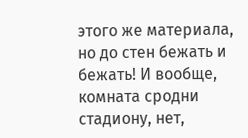этого же материала, но до стен бежать и бежать! И вообще, комната сродни стадиону, нет,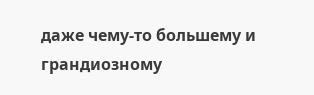даже чему-то большему и грандиозному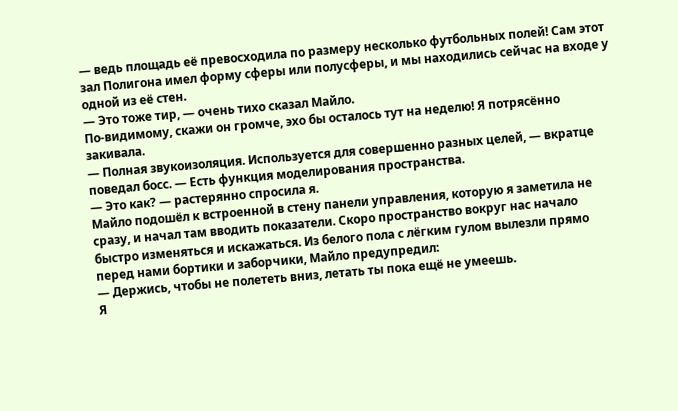— ведь площадь её превосходила по размеру несколько футбольных полей! Сам этот зал Полигона имел форму сферы или полусферы, и мы находились сейчас на входе у одной из её стен.
— Это тоже тир, — очень тихо сказал Майло.
По-видимому, скажи он громче, эхо бы осталось тут на неделю! Я потрясённо закивала.
— Полная звукоизоляция. Используется для совершенно разных целей, — вкратце поведал босс. — Есть функция моделирования пространства.
— Это как? — растерянно спросила я.
Майло подошёл к встроенной в стену панели управления, которую я заметила не сразу, и начал там вводить показатели. Скоро пространство вокруг нас начало быстро изменяться и искажаться. Из белого пола с лёгким гулом вылезли прямо перед нами бортики и заборчики, Майло предупредил:
— Держись, чтобы не полететь вниз, летать ты пока ещё не умеешь.
Я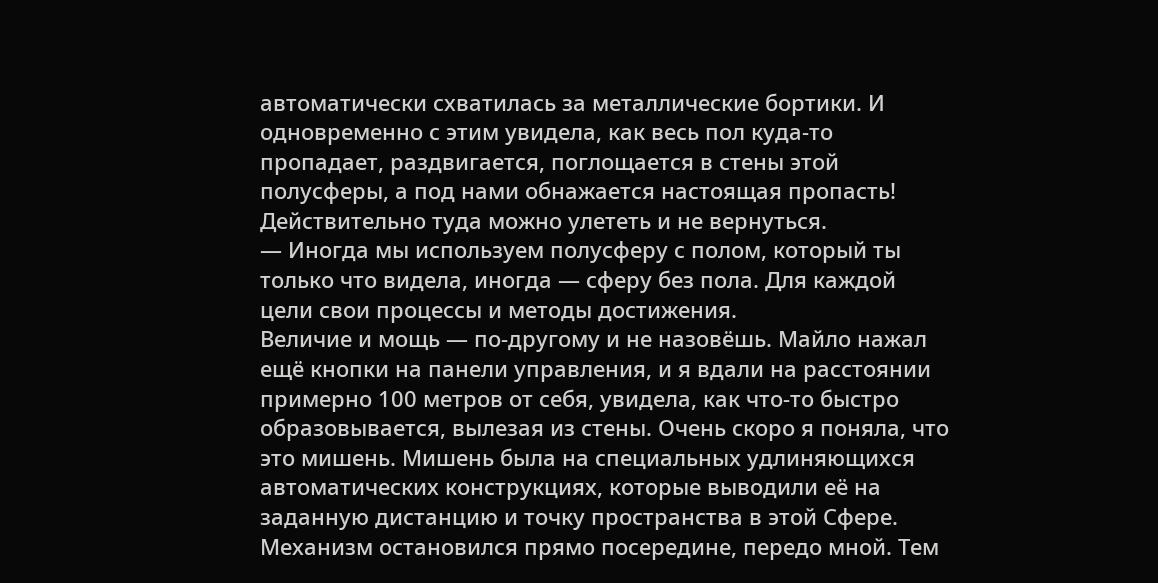автоматически схватилась за металлические бортики. И одновременно с этим увидела, как весь пол куда-то пропадает, раздвигается, поглощается в стены этой полусферы, а под нами обнажается настоящая пропасть! Действительно туда можно улететь и не вернуться.
— Иногда мы используем полусферу с полом, который ты только что видела, иногда — сферу без пола. Для каждой цели свои процессы и методы достижения.
Величие и мощь — по-другому и не назовёшь. Майло нажал ещё кнопки на панели управления, и я вдали на расстоянии примерно 100 метров от себя, увидела, как что-то быстро образовывается, вылезая из стены. Очень скоро я поняла, что это мишень. Мишень была на специальных удлиняющихся автоматических конструкциях, которые выводили её на заданную дистанцию и точку пространства в этой Сфере. Механизм остановился прямо посередине, передо мной. Тем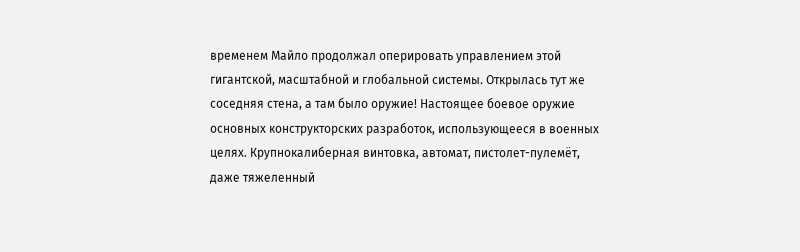временем Майло продолжал оперировать управлением этой гигантской, масштабной и глобальной системы. Открылась тут же соседняя стена, а там было оружие! Настоящее боевое оружие основных конструкторских разработок, использующееся в военных целях. Крупнокалиберная винтовка, автомат, пистолет-пулемёт, даже тяжеленный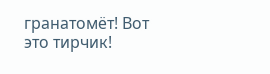гранатомёт! Вот это тирчик!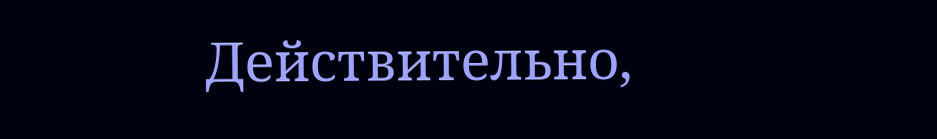Действительно,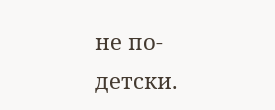не по-детски.